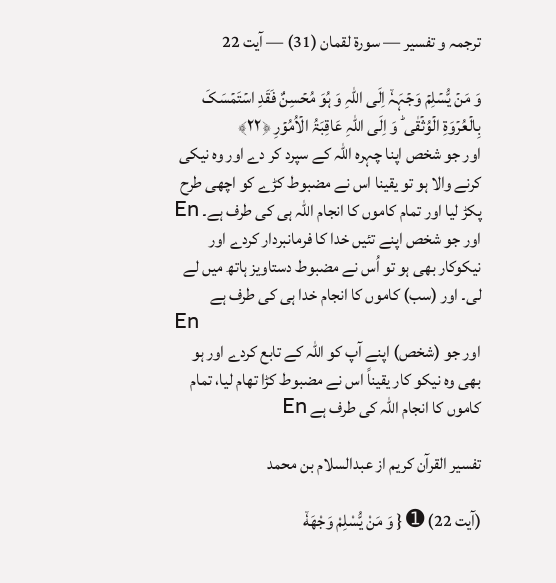ترجمہ و تفسیر — سورۃ لقمان (31) — آیت 22

وَ مَنۡ یُّسۡلِمۡ وَجۡہَہٗۤ اِلَی اللّٰہِ وَ ہُوَ مُحۡسِنٌ فَقَدِ اسۡتَمۡسَکَ بِالۡعُرۡوَۃِ الۡوُثۡقٰی ؕ وَ اِلَی اللّٰہِ عَاقِبَۃُ الۡاُمُوۡرِ ﴿۲۲﴾
اور جو شخص اپنا چہرہ اللہ کے سپرد کر دے اور وہ نیکی کرنے والا ہو تو یقینا اس نے مضبوط کڑے کو اچھی طرح پکڑ لیا اور تمام کاموں کا انجام اللہ ہی کی طرف ہے۔ En
اور جو شخص اپنے تئیں خدا کا فرمانبردار کردے اور نیکوکار بھی ہو تو اُس نے مضبوط دستاویز ہاتھ میں لے لی۔ اور (سب) کاموں کا انجام خدا ہی کی طرف ہے
En
اور جو (شخص) اپنے آپ کو اللہ کے تابع کردے اور ہو بھی وه نیکو کار یقیناً اس نے مضبوط کڑا تھام لیا، تمام کاموں کا انجام اللہ کی طرف ہے En

تفسیر القرآن کریم از عبدالسلام بن محمد

(آیت 22) ➊ { وَ مَنْ يُّسْلِمْ وَجْهَهٗۤ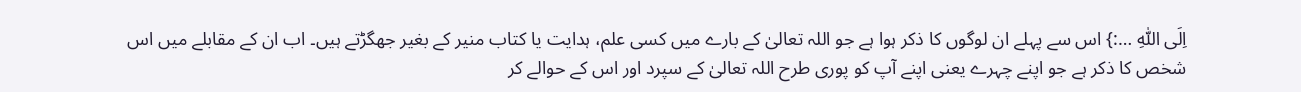اِلَى اللّٰهِ …:} اس سے پہلے ان لوگوں کا ذکر ہوا ہے جو اللہ تعالیٰ کے بارے میں کسی علم، ہدایت یا کتاب منیر کے بغیر جھگڑتے ہیں۔ اب ان کے مقابلے میں اس شخص کا ذکر ہے جو اپنے چہرے یعنی اپنے آپ کو پوری طرح اللہ تعالیٰ کے سپرد اور اس کے حوالے کر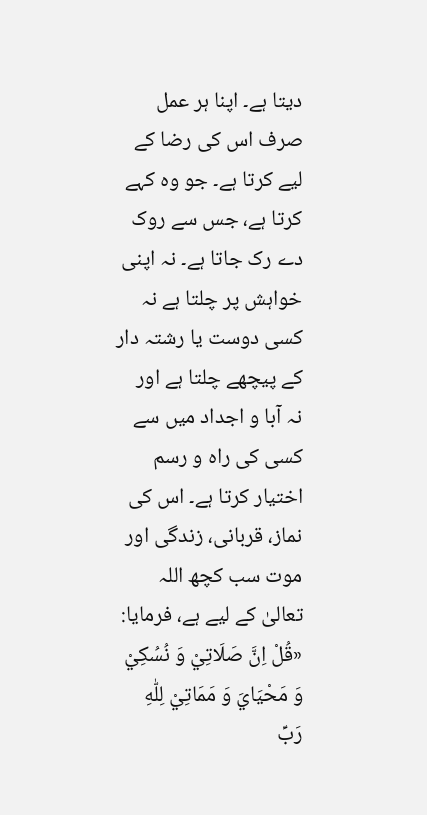دیتا ہے۔ اپنا ہر عمل صرف اس کی رضا کے لیے کرتا ہے۔ جو وہ کہے کرتا ہے، جس سے روک دے رک جاتا ہے۔ نہ اپنی خواہش پر چلتا ہے نہ کسی دوست یا رشتہ دار کے پیچھے چلتا ہے اور نہ آبا و اجداد میں سے کسی کی راہ و رسم اختیار کرتا ہے۔ اس کی نماز، قربانی، زندگی اور موت سب کچھ اللہ تعالیٰ کے لیے ہے، فرمایا: «قُلْ اِنَّ صَلَاتِيْ وَ نُسُكِيْ وَ مَحْيَايَ وَ مَمَاتِيْ لِلّٰهِ رَبِّ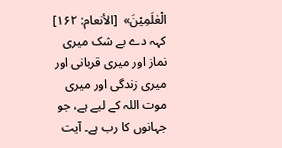الْعٰلَمِيْنَ»  [الأنعام: ۱۶۲] کہہ دے بے شک میری نماز اور میری قربانی اور میری زندگی اور میری موت اللہ کے لیے ہے، جو جہانوں کا رب ہے۔ آیت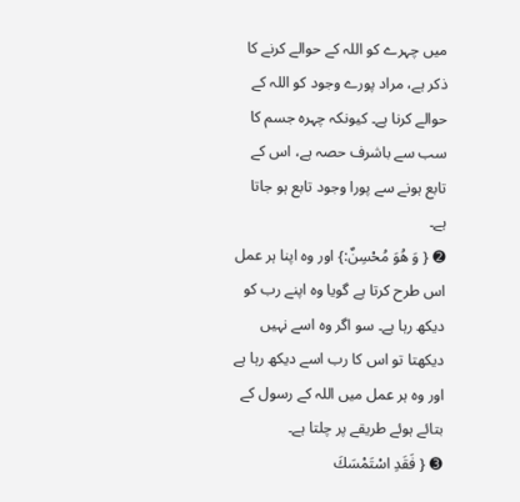میں چہرے کو اللہ کے حوالے کرنے کا ذکر ہے، مراد پورے وجود کو اللہ کے حوالے کرنا ہے۔ کیونکہ چہرہ جسم کا سب سے باشرف حصہ ہے، اس کے تابع ہونے سے پورا وجود تابع ہو جاتا ہے۔
➋ { وَ هُوَ مُحْسِنٌ:} اور وہ اپنا ہر عمل اس طرح کرتا ہے گویا وہ اپنے رب کو دیکھ رہا ہے۔ سو اگر وہ اسے نہیں دیکھتا تو اس کا رب اسے دیکھ رہا ہے اور وہ ہر عمل میں اللہ کے رسول کے بتائے ہوئے طریقے پر چلتا ہے۔
➌ { فَقَدِ اسْتَمْسَكَ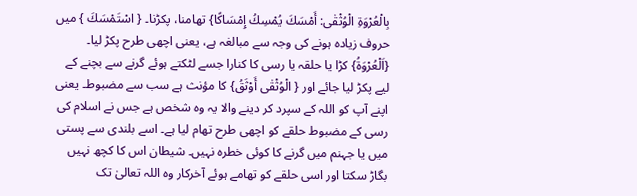بِالْعُرْوَةِ الْوُثْقٰى: أَمْسَكَ يُمْسِكُ إِمْسَاكًا} تھامنا، پکڑنا۔ { اسْتَمْسَكَ } میں حروف زیادہ ہونے کی وجہ سے مبالغہ ہے، یعنی اچھی طرح پکڑ لیا۔ {اَلْعُرْوَةُ} کڑا یا حلقہ یا رسی کا کنارا جسے لٹکتے ہوئے گرنے سے بچنے کے لیے پکڑ لیا جائے اور { الْوُثْقٰى أَوْثَقُ} کا مؤنث ہے سب سے مضبوط۔ یعنی اپنے آپ کو اللہ کے سپرد کر دینے والا یہ وہ شخص ہے جس نے اسلام کی رسی کے مضبوط حلقے کو اچھی طرح تھام لیا ہے۔ اسے بلندی سے پستی میں یا جہنم میں گرنے کا کوئی خطرہ نہیں۔ شیطان اس کا کچھ نہیں بگاڑ سکتا اور اسی حلقے کو تھامے ہوئے آخرکار وہ اللہ تعالیٰ تک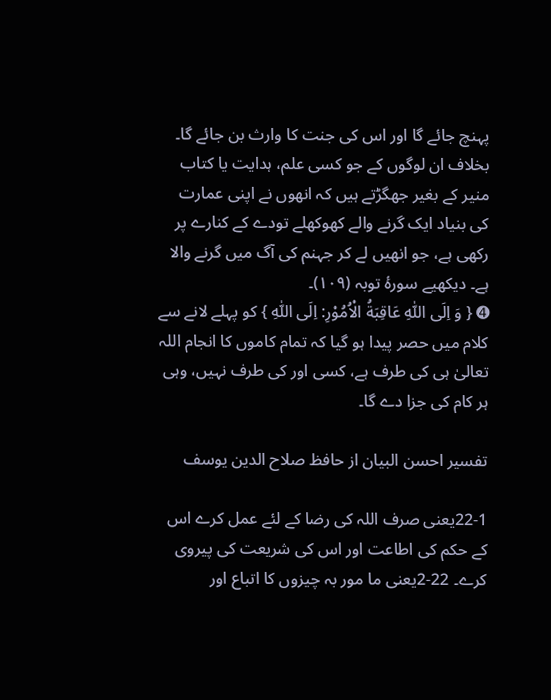پہنچ جائے گا اور اس کی جنت کا وارث بن جائے گا۔ بخلاف ان لوگوں کے جو کسی علم، ہدایت یا کتاب منیر کے بغیر جھگڑتے ہیں کہ انھوں نے اپنی عمارت کی بنیاد ایک گرنے والے کھوکھلے تودے کے کنارے پر رکھی ہے، جو انھیں لے کر جہنم کی آگ میں گرنے والا ہے۔ دیکھیے سورۂ توبہ (۱۰۹)۔
➍ { وَ اِلَى اللّٰهِ عَاقِبَةُ الْاُمُوْرِ: اِلَى اللّٰهِ } کو پہلے لانے سے کلام میں حصر پیدا ہو گیا کہ تمام کاموں کا انجام اللہ تعالیٰ ہی کی طرف ہے، کسی اور کی طرف نہیں، وہی ہر کام کی جزا دے گا۔

تفسیر احسن البیان از حافظ صلاح الدین یوسف

22-1یعنی صرف اللہ کی رضا کے لئے عمل کرے اس کے حکم کی اطاعت اور اس کی شریعت کی پیروی کرے۔ 22-2یعنی ما مور بہ چیزوں کا اتباع اور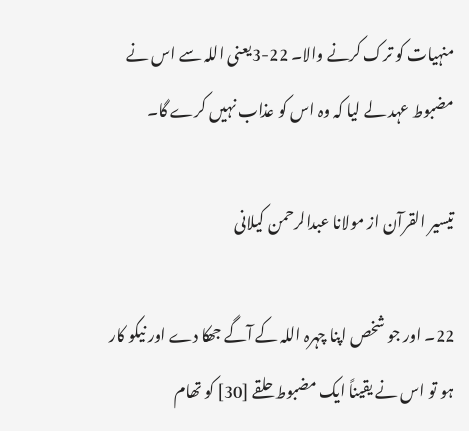منہیات کو ترک کرنے والا۔ 22-3یعنی اللہ سے اس نے مضبوط عہد لے لیا کہ وہ اس کو عذاب نہیں کرے گا۔

تيسير القرآن از مولانا عبدالرحمن کیلانی

22۔ اور جو شخص اپنا چہرہ اللہ کے آگے جھکا دے اور نیکو کار ہو تو اس نے یقیناً ایک مضبوط حلقے [30] کو تھام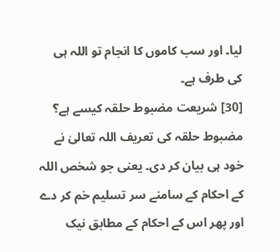لیا۔ اور سب کاموں کا انجام تو اللہ ہی کی طرف ہے۔
[30] شریعت مضبوط حلقہ کیسے ہے؟
مضبوط حلقہ کی تعریف اللہ تعالیٰ نے خود ہی بیان کر دی۔ یعنی جو شخص اللہ کے احکام کے سامنے سر تسلیم خم کر دے اور پھر اس کے احکام کے مطابق نیک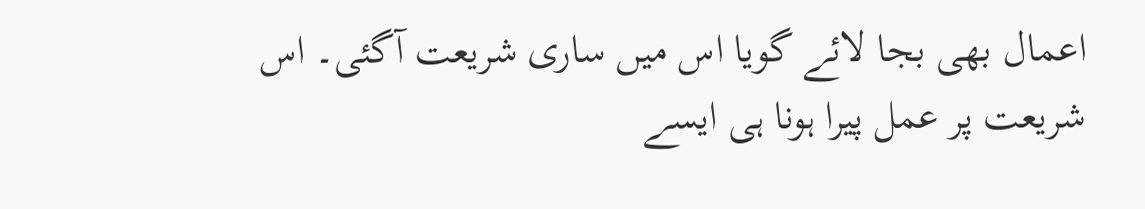اعمال بھی بجا لائے گویا اس میں ساری شریعت آگئی۔ اس شریعت پر عمل پیرا ہونا ہی ایسے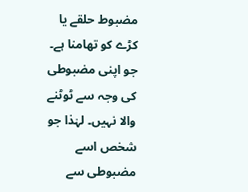مضبوط حلقے یا کڑے کو تھامنا ہے۔ جو اپنی مضبوطی کی وجہ سے ٹوٹنے والا نہیں۔ لہٰذا جو شخص اسے مضبوطی سے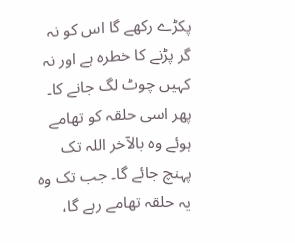پکڑے رکھے گا اس کو نہ گر پڑنے کا خطرہ ہے اور نہ کہیں چوٹ لگ جانے کا۔ پھر اسی حلقہ کو تھامے ہوئے وہ بالآخر اللہ تک پہنچ جائے گا۔ جب تک وہ یہ حلقہ تھامے رہے گا،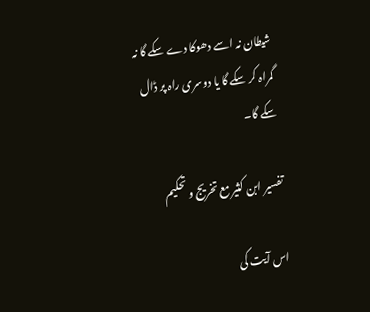شیطان نہ اسے دھوکا دے سکے گا نہ گمراہ کر سکے گا یا دوسری راہ پر ڈال سکے گا۔

تفسیر ابن کثیر مع تخریج و تحکیم

اس آیت کی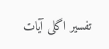تفسیر اگلی آیات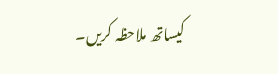کیساتھ ملاحظہ کریں۔